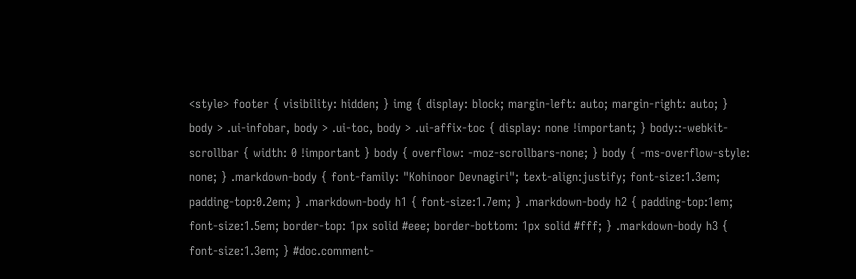<style> footer { visibility: hidden; } img { display: block; margin-left: auto; margin-right: auto; } body > .ui-infobar, body > .ui-toc, body > .ui-affix-toc { display: none !important; } body::-webkit-scrollbar { width: 0 !important } body { overflow: -moz-scrollbars-none; } body { -ms-overflow-style: none; } .markdown-body { font-family: "Kohinoor Devnagiri"; text-align:justify; font-size:1.3em; padding-top:0.2em; } .markdown-body h1 { font-size:1.7em; } .markdown-body h2 { padding-top:1em; font-size:1.5em; border-top: 1px solid #eee; border-bottom: 1px solid #fff; } .markdown-body h3 { font-size:1.3em; } #doc.comment-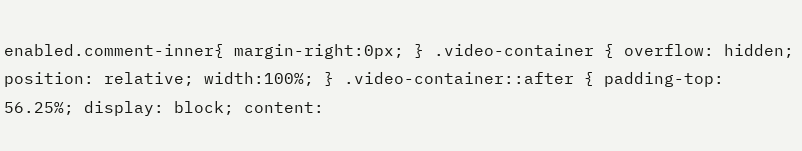enabled.comment-inner{ margin-right:0px; } .video-container { overflow: hidden; position: relative; width:100%; } .video-container::after { padding-top: 56.25%; display: block; content: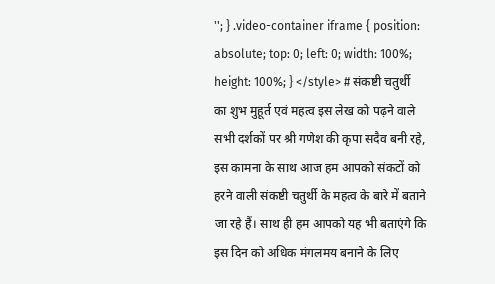''; } .video-container iframe { position: absolute; top: 0; left: 0; width: 100%; height: 100%; } </style> # संकष्टी चतुर्थी का शुभ मुहूर्त एवं महत्व इस लेख को पढ़ने वाले सभी दर्शकों पर श्री गणेश की कृपा सदैव बनी रहे, इस कामना के साथ आज हम आपको संकटों को हरने वाली संकष्टी चतुर्थी के महत्व के बारे में बताने जा रहे हैं। साथ ही हम आपको यह भी बताएंगे कि इस दिन को अधिक मंगलमय बनाने के लिए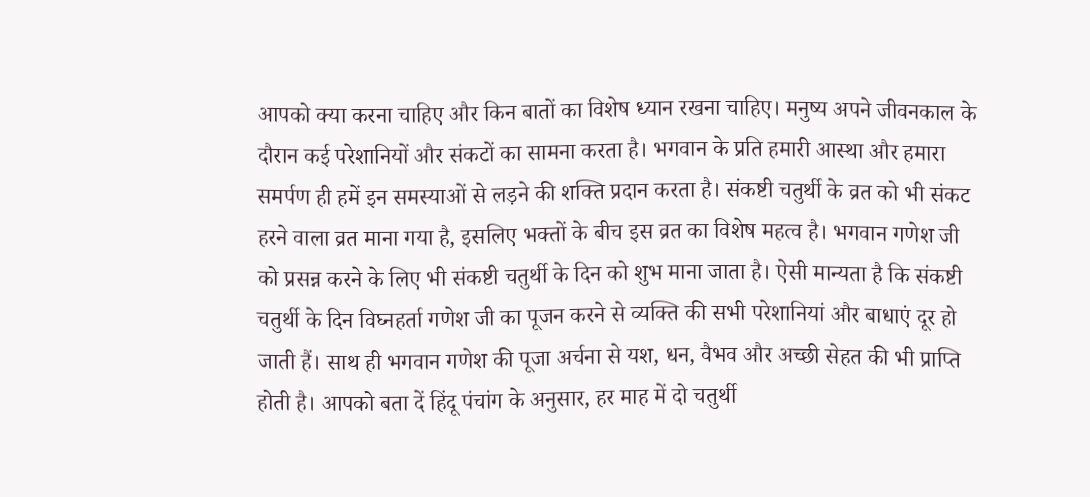आपको क्या करना चाहिए और किन बातों का विशेष ध्यान रखना चाहिए। मनुष्य अपने जीवनकाल के दौरान कई परेशानियों और संकटों का सामना करता है। भगवान के प्रति हमारी आस्था और हमारा समर्पण ही हमें इन समस्याओं से लड़ने की शक्ति प्रदान करता है। संकष्टी चतुर्थी के व्रत को भी संकट हरने वाला व्रत माना गया है, इसलिए भक्तों के बीच इस व्रत का विशेष महत्व है। भगवान गणेश जी को प्रसन्न करने के लिए भी संकष्टी चतुर्थी के दिन को शुभ माना जाता है। ऐसी मान्यता है कि संकष्टी चतुर्थी के दिन विघ्नहर्ता गणेश जी का पूजन करने से व्यक्ति की सभी परेशानियां और बाधाएं दूर हो जाती हैं। साथ ही भगवान गणेश की पूजा अर्चना से यश, धन, वैभव और अच्छी सेहत की भी प्राप्ति होती है। आपको बता दें हिंदू पंचांग के अनुसार, हर माह में दो चतुर्थी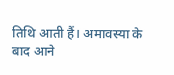तिथि आती हैं। अमावस्या के बाद आने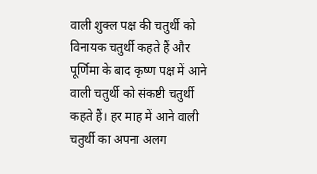वाली शुक्ल पक्ष की चतुर्थी को विनायक चतुर्थी कहते हैं और पूर्णिमा के बाद कृष्ण पक्ष में आने वाली चतुर्थी को संकष्टी चतुर्थी कहते हैं। हर माह में आने वाली चतुर्थी का अपना अलग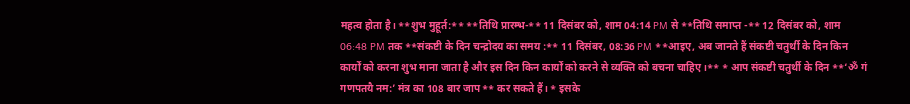महत्व होता है। **शुभ मुहूर्त:** **तिथि प्रारम्भ-** 11 दिसंबर को, शाम 04:14 PM से **तिथि समाप्त -** 12 दिसंबर को, शाम 06:48 PM तक **संकष्टी के दिन चन्द्रोदय का समय :** 11 दिसंबर, 08:36 PM **आइए, अब जानते हैं संकष्टी चतुर्थी के दिन किन कार्यों को करना शुभ माना जाता है और इस दिन किन कार्यों को करने से व्यक्ति को बचना चाहिए।** * आप संकष्टी चतुर्थी के दिन **‘ॐ गं गणपतयै नम:’ मंत्र का 108 बार जाप** कर सकते हैं। * इसके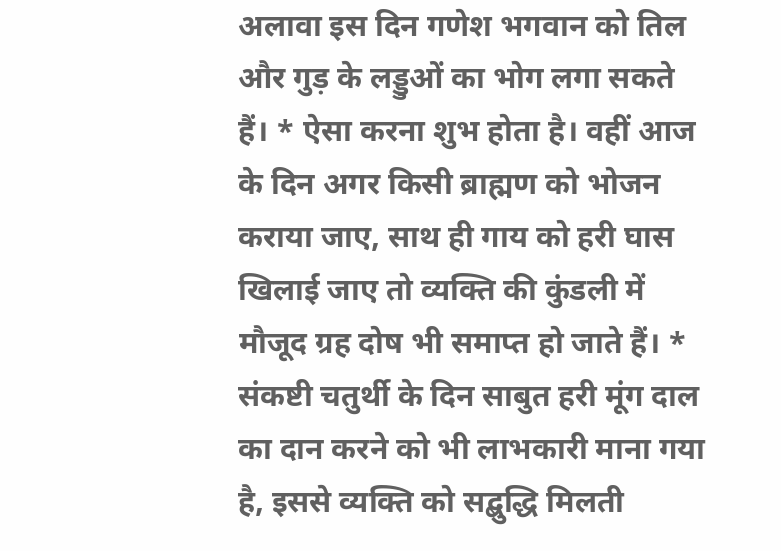अलावा इस दिन गणेश भगवान को तिल और गुड़ के लड्डुओं का भोग लगा सकते हैं। * ऐसा करना शुभ होता है। वहीं आज के दिन अगर किसी ब्राह्मण को भोजन कराया जाए, साथ ही गाय को हरी घास खिलाई जाए तो व्यक्ति की कुंडली में मौजूद ग्रह दोष भी समाप्त हो जाते हैं। * संकष्टी चतुर्थी के दिन साबुत हरी मूंग दाल का दान करने को भी लाभकारी माना गया है, इससे व्यक्ति को सद्बुद्धि मिलती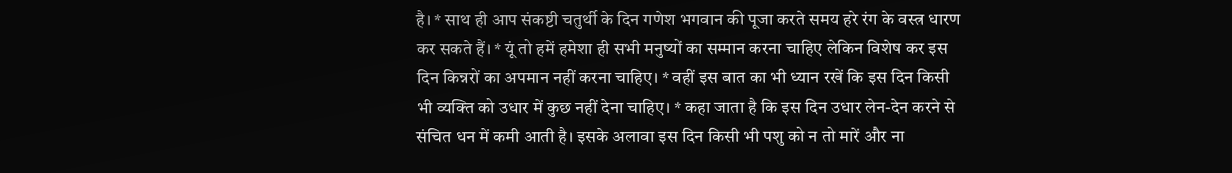है। * साथ ही आप संकष्टी चतुर्थी के दिन गणेश भगवान की पूजा करते समय हरे रंग के वस्त्र धारण कर सकते हैं। * यूं तो हमें हमेशा ही सभी मनुष्यों का सम्मान करना चाहिए लेकिन विशेष कर इस दिन किन्नरों का अपमान नहीं करना चाहिए। * वहीं इस बात का भी ध्यान रखें कि इस दिन किसी भी व्यक्ति को उधार में कुछ नहीं देना चाहिए। * कहा जाता है कि इस दिन उधार लेन-देन करने से संचित धन में कमी आती है। इसके अलावा इस दिन किसी भी पशु को न तो मारें और ना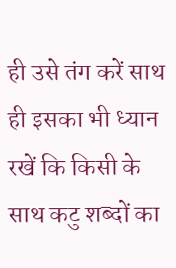ही उसे तंग करें साथ ही इसका भी ध्यान रखें कि किसी के साथ कटु शब्दों का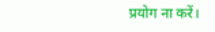प्रयोग ना करें।